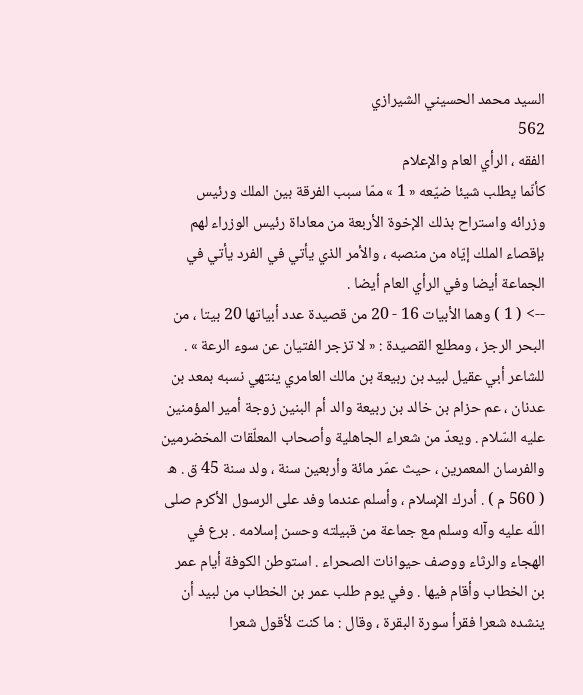السيد محمد الحسيني الشيرازي
562
الفقه ، الرأي العام والإعلام
كأنّما يطلب شيئا ضيّعه « 1 » ممّا سبب الفرقة بين الملك ورئيس وزرائه واستراح بذلك الإخوة الأربعة من معاداة رئيس الوزراء لهم بإقصاء الملك إيّاه من منصبه ، والأمر الذي يأتي في الفرد يأتي في الجماعة أيضا وفي الرأي العام أيضا .
--> ( 1 ) وهما الأبيات 16 - 20 من قصيدة عدد أبياتها 20 بيتا ، من البحر الرجز ، ومطلع القصيدة : « لا تزجر الفتيان عن سوء الرعة » . للشاعر أبي عقيل لبيد بن ربيعة بن مالك العامري ينتهي نسبه بمعد بن عدنان ، عم حزام بن خالد بن ربيعة والد أم البنين زوجة أمير المؤمنين عليه السّلام . ويعدّ من شعراء الجاهلية وأصحاب المعلّقات المخضرمين والفرسان المعمرين ، حيث عمّر مائة وأربعين سنة ، ولد سنة 45 ق . ه ( 560 م ) . أدرك الإسلام ، وأسلم عندما وفد على الرسول الأكرم صلى اللّه عليه وآله وسلم مع جماعة من قبيلته وحسن إسلامه . برع في الهجاء والرثاء ووصف حيوانات الصحراء . استوطن الكوفة أيام عمر بن الخطاب وأقام فيها . وفي يوم طلب عمر بن الخطاب من لبيد أن ينشده شعرا فقرأ سورة البقرة ، وقال : ما كنت لأقول شعرا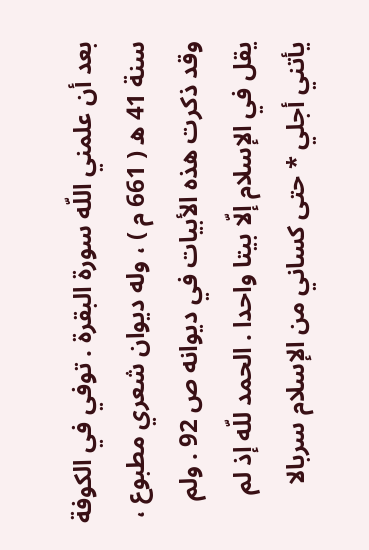بعد أن علمني اللّه سورة البقرة . توفي في الكوفة سنة 41 ه ( 661 م ) ، وله ديوان شعري مطبوع ، وقد ذكرت هذه الأبيات في ديوانه ص 92 . ولم يقل في الإسلام إلّا بيتا واحدا . الحمد للّه إذ لم يأتني أجلي * حتى كساني من الإسلام سربالا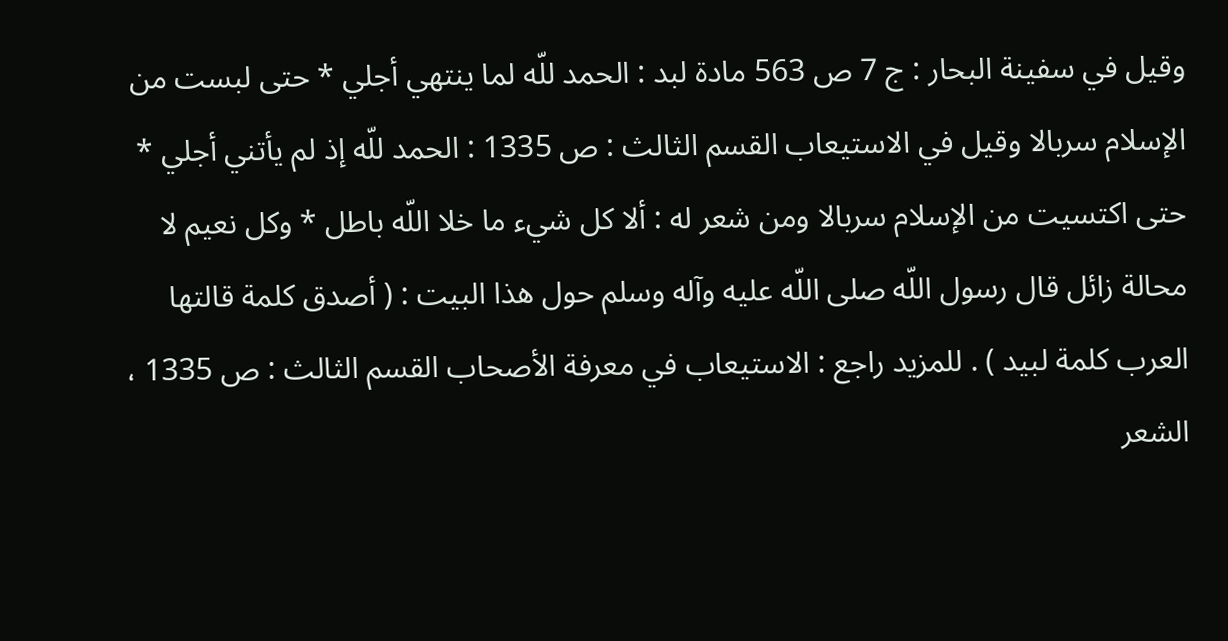وقيل في سفينة البحار : ج 7 ص 563 مادة لبد : الحمد للّه لما ينتهي أجلي * حتى لبست من الإسلام سربالا وقيل في الاستيعاب القسم الثالث : ص 1335 : الحمد للّه إذ لم يأتني أجلي * حتى اكتسيت من الإسلام سربالا ومن شعر له : ألا كل شيء ما خلا اللّه باطل * وكل نعيم لا محالة زائل قال رسول اللّه صلى اللّه عليه وآله وسلم حول هذا البيت : ( أصدق كلمة قالتها العرب كلمة لبيد ) . للمزيد راجع : الاستيعاب في معرفة الأصحاب القسم الثالث : ص 1335 ، الشعر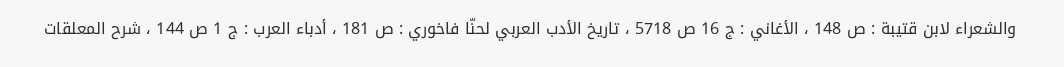والشعراء لابن قتيبة : ص 148 ، الأغاني : ج 16 ص 5718 ، تاريخ الأدب العربي لحنّا فاخوري : ص 181 ، أدباء العرب : ج 1 ص 144 ، شرح المعلقات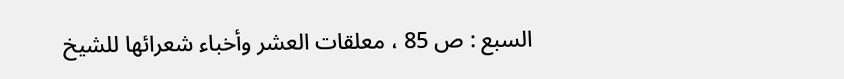السبع : ص 85 ، معلقات العشر وأخباء شعرائها للشيخ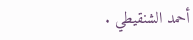أحمد الشنقيطي .